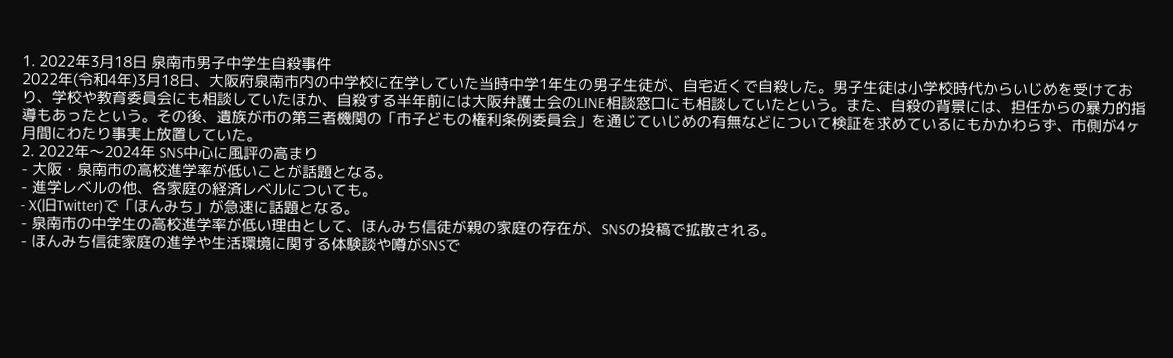1. 2022年3月18日 泉南市男子中学生自殺事件
2022年(令和4年)3月18日、大阪府泉南市内の中学校に在学していた当時中学1年生の男子生徒が、自宅近くで自殺した。男子生徒は小学校時代からいじめを受けており、学校や教育委員会にも相談していたほか、自殺する半年前には大阪弁護士会のLINE相談窓口にも相談していたという。また、自殺の背景には、担任からの暴力的指導もあったという。その後、遺族が市の第三者機関の「市子どもの権利条例委員会」を通じていじめの有無などについて検証を求めているにもかかわらず、市側が4ヶ月間にわたり事実上放置していた。
2. 2022年〜2024年 SNS中心に風評の高まり
- 大阪・泉南市の高校進学率が低いことが話題となる。
- 進学レベルの他、各家庭の経済レベルについても。
- X(旧Twitter)で「ほんみち」が急速に話題となる。
- 泉南市の中学生の高校進学率が低い理由として、ほんみち信徒が親の家庭の存在が、SNSの投稿で拡散される。
- ほんみち信徒家庭の進学や生活環境に関する体験談や噂がSNSで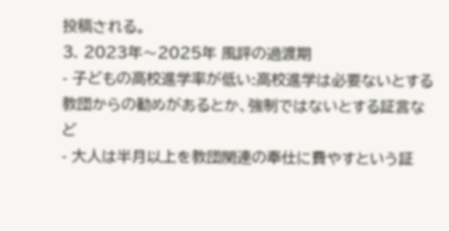投稿される。
3. 2023年〜2025年 風評の過渡期
- 子どもの高校進学率が低い:高校進学は必要ないとする教団からの勧めがあるとか、強制ではないとする証言など
- 大人は半月以上を教団関連の奉仕に費やすという証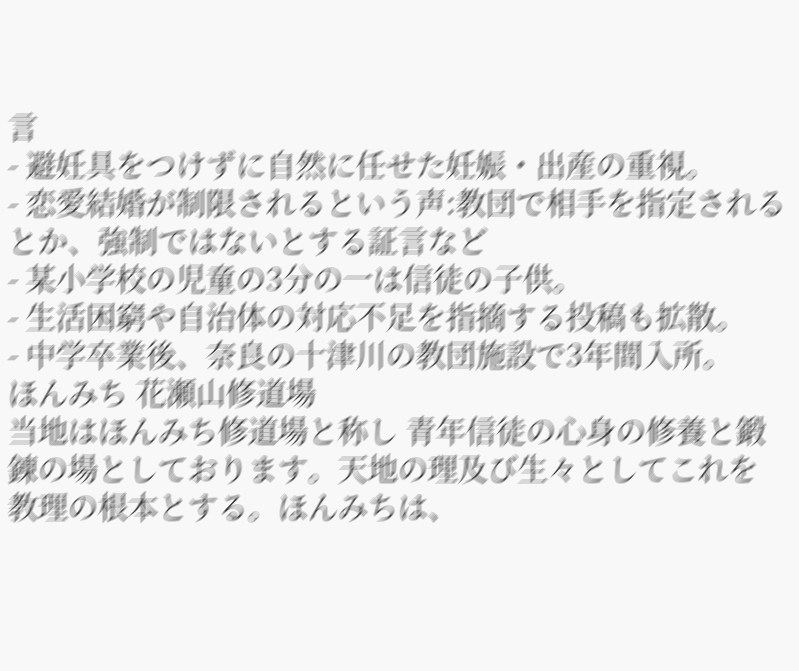言
- 避妊具をつけずに自然に任せた妊娠・出産の重視。
- 恋愛結婚が制限されるという声:教団で相手を指定されるとか、強制ではないとする証言など
- 某小学校の児童の3分の一は信徒の子供。
- 生活困窮や自治体の対応不足を指摘する投稿も拡散。
- 中学卒業後、奈良の十津川の教団施設で3年間入所。
ほんみち 花瀬山修道場
当地はほんみち修道場と称し 青年信徒の心身の修養と鍛錬の場としております。天地の理及び生々としてこれを教理の根本とする。ほんみちは、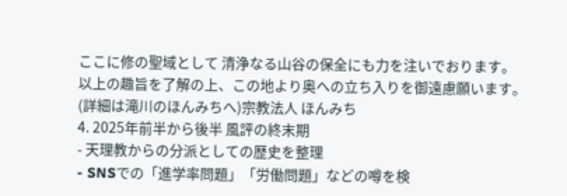ここに修の聖域として 清浄なる山谷の保全にも力を注いでおります。以上の趣旨を了解の上、この地より奥への立ち入りを御遠慮願います。(詳細は滝川のほんみちへ)宗教法人 ほんみち
4. 2025年前半から後半 風評の終末期
- 天理教からの分派としての歴史を整理
- SNSでの「進学率問題」「労働問題」などの噂を検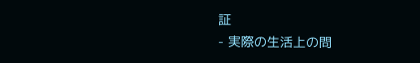証
- 実際の生活上の問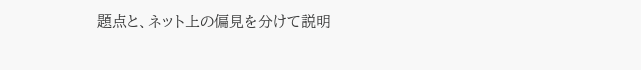題点と、ネット上の偏見を分けて説明